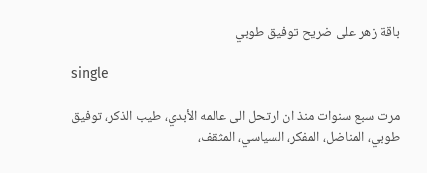باقة زهر على ضريح توفيق طوبي

single

مرت سبع سنوات منذ ان ارتحل الى عالمه الأبدي، طيب الذكر، توفيق طوبي، المناضل، المفكر، السياسي، المثقف،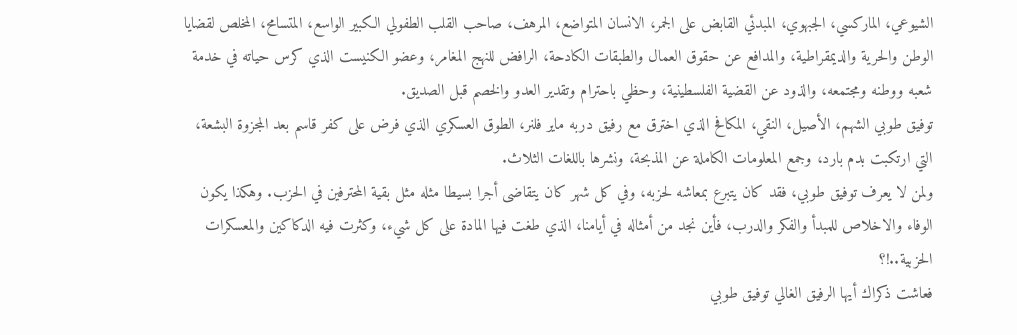الشيوعي، الماركسي، الجبهوي، المبدئي القابض على الجمر، الانسان المتواضع، المرهف، صاحب القلب الطفولي الكبير الواسع، المتسامح، المخلص لقضايا الوطن والحرية والديمقراطية، والمدافع عن حقوق العمال والطبقات الكادحة، الرافض للنهج المغامر، وعضو الكنيست الذي كرس حياته في خدمة شعبه ووطنه ومجتمعه، والذود عن القضية الفلسطينية، وحظي باحترام وتقدير العدو والخصم قبل الصديق.
توفيق طوبي الشهم، الأصيل، النقي، المكافح الذي اخترق مع رفيق دربه ماير فلنر، الطوق العسكري الذي فرض على كفر قاسم بعد المجزوة البشعة، التي ارتكبت بدم بارد، وجمع المعلومات الكاملة عن المذبحة، ونشرها باللغات الثلاث.
ولمن لا يعرف توفيق طوبي، فقد كان يتبرع بمعاشه لحزبه، وفي كل شهر كان يتقاضى أجرا بسيطا مثله مثل بقية المحترفين في الحزب. وهكذا يكون الوفاء والاخلاص للمبدأ والفكر والدرب، فأين نجد من أمثاله في أيامنا، الذي طغت فيها المادة على كل شيء، وكثرت فيه الدكاكين والمعسكرات الحزبية..!؟
فعاشت ذكراك أيها الرفيق الغالي توفيق طوبي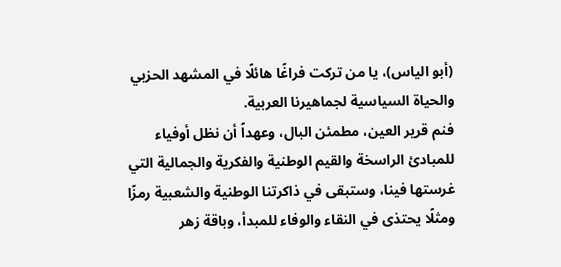(أبو الياس)، يا من تركت فراغًا هائلًا في المشهد الحزبي والحياة السياسية لجماهيرنا العربية.
فنم قرير العين، مطمئن البال، وعهداً أن نظل أوفياء للمبادئ الراسخة والقيم الوطنية والفكرية والجمالية التي غرستها فينا، وستبقى في ذاكرتنا الوطنية والشعبية رمزًا ومثلًا يحتذى في النقاء والوفاء للمبدأ، وباقة زهر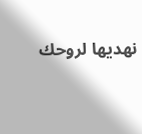نهديها لروحك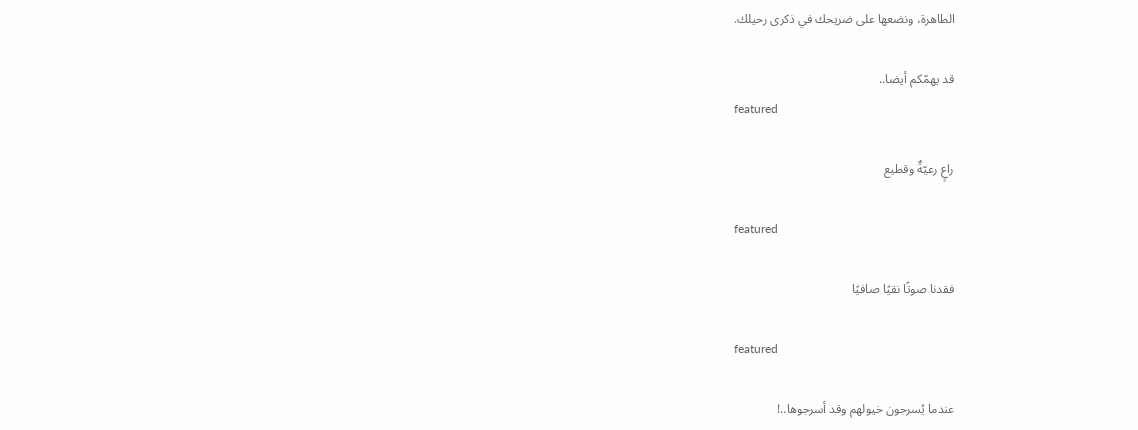الطاهرة، ونضعها على ضريحك في ذكرى رحيلك.

قد يهمّكم أيضا..
featured

راعٍ رعيّةٌ وقطيع

featured

فقدنا صوتًا نقيًا صافيًا

featured

عندما يُسرجون خيولهم وقد أسرجوها..!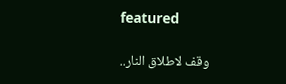featured

وقف لاطلاق النار..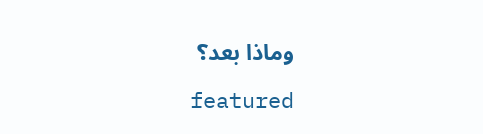وماذا بعد؟

featured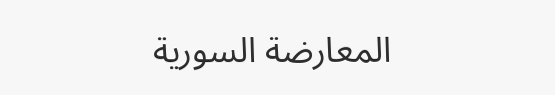المعارضة السورية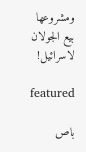ومشروعها بيع الجولان لاسرائيل!

featured

باص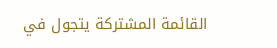القائمة المشتركة يتجول في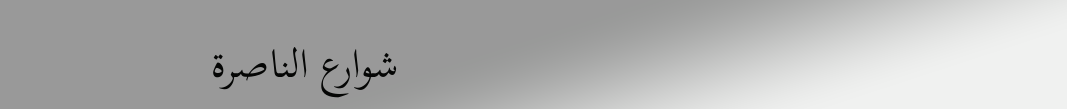شوارع الناصرة